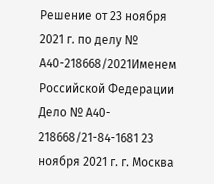Решение от 23 ноября 2021 г. по делу № А40-218668/2021Именем Российской Федерации Дело № А40- 218668/21-84-1681 23 ноября 2021 г. г. Москва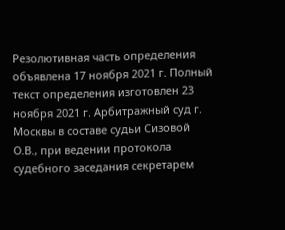Резолютивная часть определения объявлена 17 ноября 2021 г. Полный текст определения изготовлен 23 ноября 2021 г. Арбитражный суд г. Москвы в составе судьи Сизовой О.В., при ведении протокола судебного заседания секретарем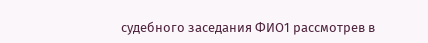судебного заседания ФИО1 рассмотрев в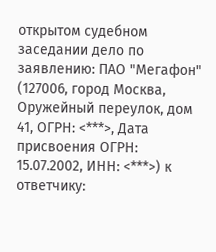открытом судебном заседании дело по заявлению: ПАО "Мегафон" (127006, город Москва, Оружейный переулок, дом 41, ОГРН: <***>, Дата присвоения ОГРН: 15.07.2002, ИНН: <***>) к ответчику: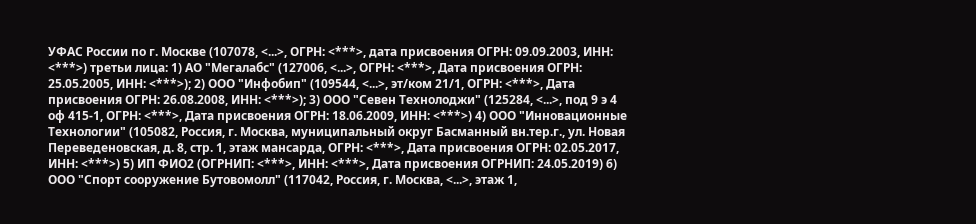УФАС России по г. Москве (107078, <...>, ОГРН: <***>, дата присвоения ОГРН: 09.09.2003, ИНН: <***>) третьи лица: 1) АО "Мегалабс" (127006, <...>, ОГРН: <***>, Дата присвоения ОГРН: 25.05.2005, ИНН: <***>); 2) ООО "Инфобип" (109544, <...>, эт/ком 21/1, ОГРН: <***>, Дата присвоения ОГРН: 26.08.2008, ИНН: <***>); 3) ООО "Севен Технолоджи" (125284, <...>, под 9 э 4 оф 415-1, ОГРН: <***>, Дата присвоения ОГРН: 18.06.2009, ИНН: <***>) 4) ООО "Инновационные Технологии" (105082, Россия, г. Москва, муниципальный округ Басманный вн.тер.г., ул. Новая Переведеновская, д. 8, стр. 1, этаж мансарда, ОГРН: <***>, Дата присвоения ОГРН: 02.05.2017, ИНН: <***>) 5) ИП ФИО2 (ОГРНИП: <***>, ИНН: <***>, Дата присвоения ОГРНИП: 24.05.2019) 6) ООО "Спорт сооружение Бутовомолл" (117042, Россия, г. Москва, <...>, этаж 1,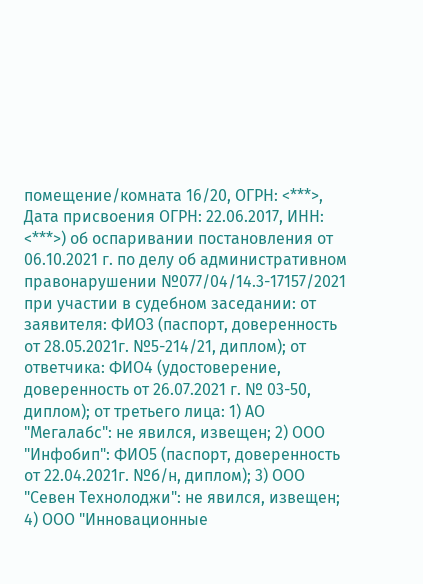помещение/комната 16/20, ОГРН: <***>, Дата присвоения ОГРН: 22.06.2017, ИНН: <***>) об оспаривании постановления от 06.10.2021 г. по делу об административном правонарушении №077/04/14.3-17157/2021 при участии в судебном заседании: от заявителя: ФИО3 (паспорт, доверенность от 28.05.2021г. №5-214/21, диплом); от ответчика: ФИО4 (удостоверение, доверенность от 26.07.2021 г. № 03-50, диплом); от третьего лица: 1) АО "Мегалабс": не явился, извещен; 2) ООО "Инфобип": ФИО5 (паспорт, доверенность от 22.04.2021г. №б/н, диплом); 3) ООО "Севен Технолоджи": не явился, извещен; 4) ООО "Инновационные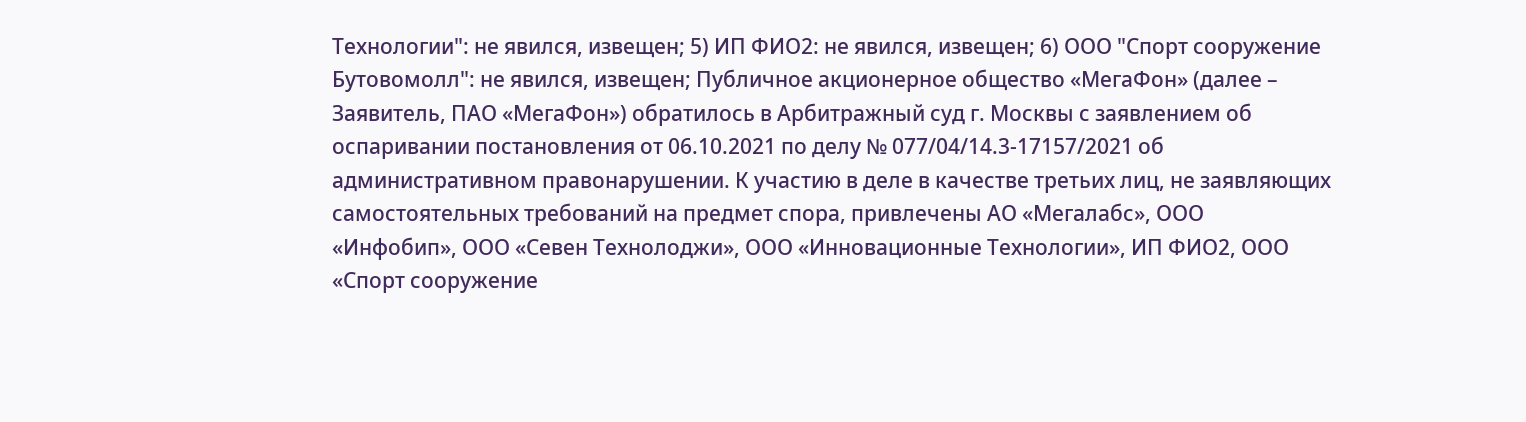Технологии": не явился, извещен; 5) ИП ФИО2: не явился, извещен; 6) ООО "Спорт сооружение Бутовомолл": не явился, извещен; Публичное акционерное общество «МегаФон» (далее – Заявитель, ПАО «МегаФон») обратилось в Арбитражный суд г. Москвы с заявлением об оспаривании постановления от 06.10.2021 по делу № 077/04/14.3-17157/2021 об административном правонарушении. К участию в деле в качестве третьих лиц, не заявляющих самостоятельных требований на предмет спора, привлечены АО «Мегалабс», ООО «Инфобип», ООО «Севен Технолоджи», ООО «Инновационные Технологии», ИП ФИО2, ООО «Спорт сооружение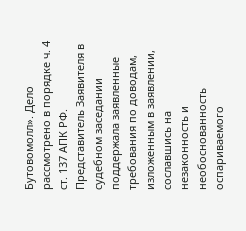Бутовомолл». Дело рассмотрено в порядке ч. 4 ст. 137 АПК РФ. Представитель Заявителя в судебном заседании поддержала заявленные требования по доводам, изложенным в заявлении, сославшись на незаконность и необоснованность оспариваемого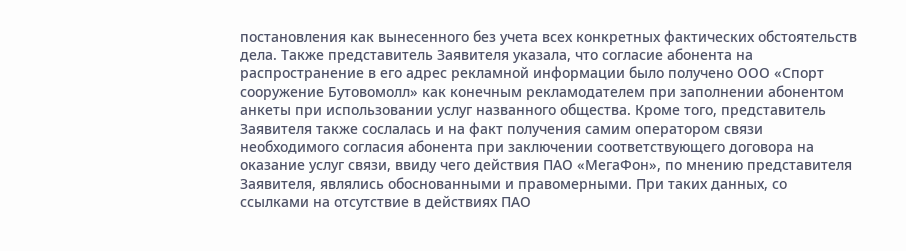постановления как вынесенного без учета всех конкретных фактических обстоятельств дела. Также представитель Заявителя указала, что согласие абонента на распространение в его адрес рекламной информации было получено ООО «Спорт сооружение Бутовомолл» как конечным рекламодателем при заполнении абонентом анкеты при использовании услуг названного общества. Кроме того, представитель Заявителя также сослалась и на факт получения самим оператором связи необходимого согласия абонента при заключении соответствующего договора на оказание услуг связи, ввиду чего действия ПАО «МегаФон», по мнению представителя Заявителя, являлись обоснованными и правомерными. При таких данных, со ссылками на отсутствие в действиях ПАО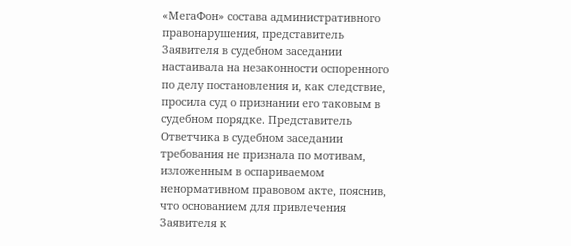«МегаФон» состава административного правонарушения, представитель Заявителя в судебном заседании настаивала на незаконности оспоренного по делу постановления и, как следствие, просила суд о признании его таковым в судебном порядке. Представитель Ответчика в судебном заседании требования не признала по мотивам, изложенным в оспариваемом ненормативном правовом акте, пояснив, что основанием для привлечения Заявителя к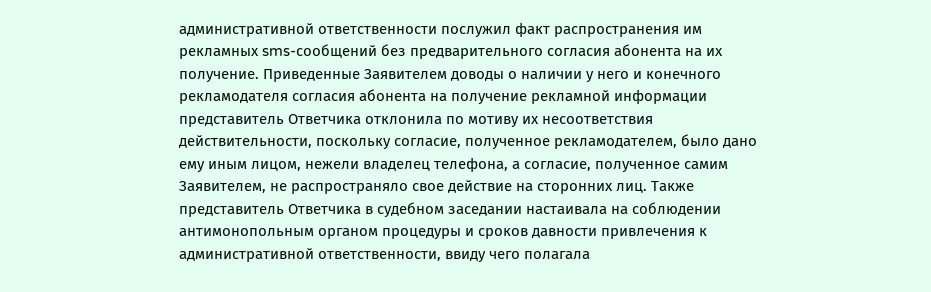административной ответственности послужил факт распространения им рекламных sms-сообщений без предварительного согласия абонента на их получение. Приведенные Заявителем доводы о наличии у него и конечного рекламодателя согласия абонента на получение рекламной информации представитель Ответчика отклонила по мотиву их несоответствия действительности, поскольку согласие, полученное рекламодателем, было дано ему иным лицом, нежели владелец телефона, а согласие, полученное самим Заявителем, не распространяло свое действие на сторонних лиц. Также представитель Ответчика в судебном заседании настаивала на соблюдении антимонопольным органом процедуры и сроков давности привлечения к административной ответственности, ввиду чего полагала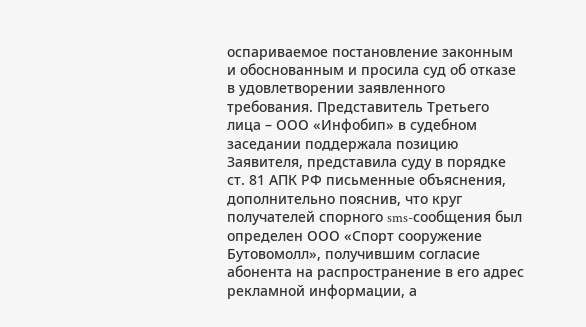оспариваемое постановление законным и обоснованным и просила суд об отказе в удовлетворении заявленного требования. Представитель Третьего лица – ООО «Инфобип» в судебном заседании поддержала позицию Заявителя, представила суду в порядке ст. 81 АПК РФ письменные объяснения, дополнительно пояснив, что круг получателей спорного sms-сообщения был определен ООО «Спорт сооружение Бутовомолл», получившим согласие абонента на распространение в его адрес рекламной информации, а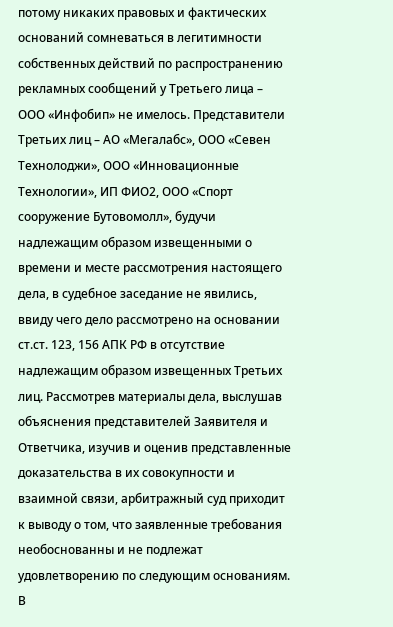потому никаких правовых и фактических оснований сомневаться в легитимности собственных действий по распространению рекламных сообщений у Третьего лица – ООО «Инфобип» не имелось. Представители Третьих лиц – АО «Мегалабс», ООО «Севен Технолоджи», ООО «Инновационные Технологии», ИП ФИО2, ООО «Спорт сооружение Бутовомолл», будучи надлежащим образом извещенными о времени и месте рассмотрения настоящего дела, в судебное заседание не явились, ввиду чего дело рассмотрено на основании ст.ст. 123, 156 АПК РФ в отсутствие надлежащим образом извещенных Третьих лиц. Рассмотрев материалы дела, выслушав объяснения представителей Заявителя и Ответчика, изучив и оценив представленные доказательства в их совокупности и взаимной связи, арбитражный суд приходит к выводу о том, что заявленные требования необоснованны и не подлежат удовлетворению по следующим основаниям. В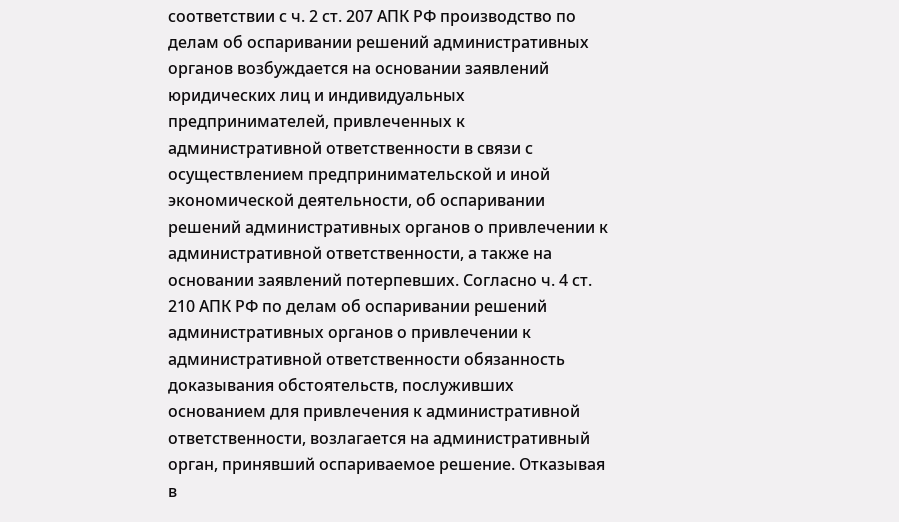соответствии с ч. 2 ст. 207 АПК РФ производство по делам об оспаривании решений административных органов возбуждается на основании заявлений юридических лиц и индивидуальных предпринимателей, привлеченных к административной ответственности в связи с осуществлением предпринимательской и иной экономической деятельности, об оспаривании решений административных органов о привлечении к административной ответственности, а также на основании заявлений потерпевших. Согласно ч. 4 ст. 210 АПК РФ по делам об оспаривании решений административных органов о привлечении к административной ответственности обязанность доказывания обстоятельств, послуживших основанием для привлечения к административной ответственности, возлагается на административный орган, принявший оспариваемое решение. Отказывая в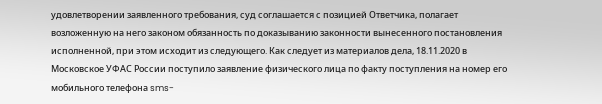удовлетворении заявленного требования, суд соглашается с позицией Ответчика, полагает возложенную на него законом обязанность по доказыванию законности вынесенного постановления исполненной, при этом исходит из следующего. Как следует из материалов дела, 18.11.2020 в Московское УФАС России поступило заявление физического лица по факту поступления на номер его мобильного телефона sms-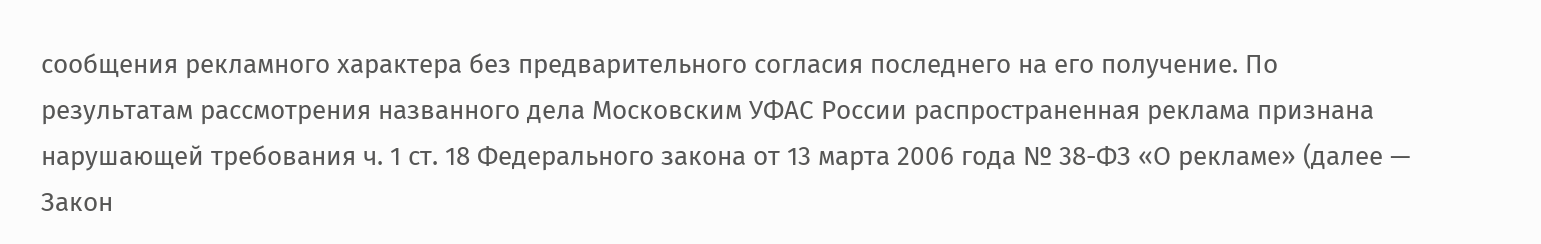сообщения рекламного характера без предварительного согласия последнего на его получение. По результатам рассмотрения названного дела Московским УФАС России распространенная реклама признана нарушающей требования ч. 1 ст. 18 Федерального закона от 13 марта 2006 года № 38-ФЗ «О рекламе» (далее — Закон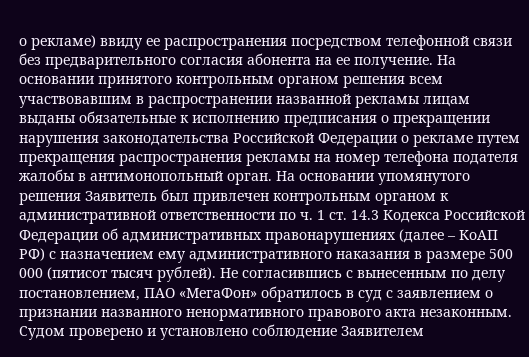о рекламе) ввиду ее распространения посредством телефонной связи без предварительного согласия абонента на ее получение. На основании принятого контрольным органом решения всем участвовавшим в распространении названной рекламы лицам выданы обязательные к исполнению предписания о прекращении нарушения законодательства Российской Федерации о рекламе путем прекращения распространения рекламы на номер телефона подателя жалобы в антимонопольный орган. На основании упомянутого решения Заявитель был привлечен контрольным органом к административной ответственности по ч. 1 ст. 14.3 Кодекса Российской Федерации об административных правонарушениях (далее – КоАП РФ) с назначением ему административного наказания в размере 500 000 (пятисот тысяч рублей). Не согласившись с вынесенным по делу постановлением, ПАО «МегаФон» обратилось в суд с заявлением о признании названного ненормативного правового акта незаконным. Судом проверено и установлено соблюдение Заявителем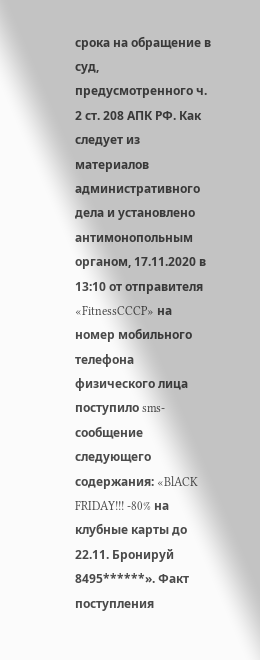срока на обращение в суд, предусмотренного ч. 2 ст. 208 АПК РФ. Как следует из материалов административного дела и установлено антимонопольным органом, 17.11.2020 в 13:10 от отправителя «FitnessCCCP» на номер мобильного телефона физического лица поступило sms-сообщение следующего содержания: «BlACK FRIDAY!!! -80% на клубные карты до 22.11. Бронируй 8495******». Факт поступления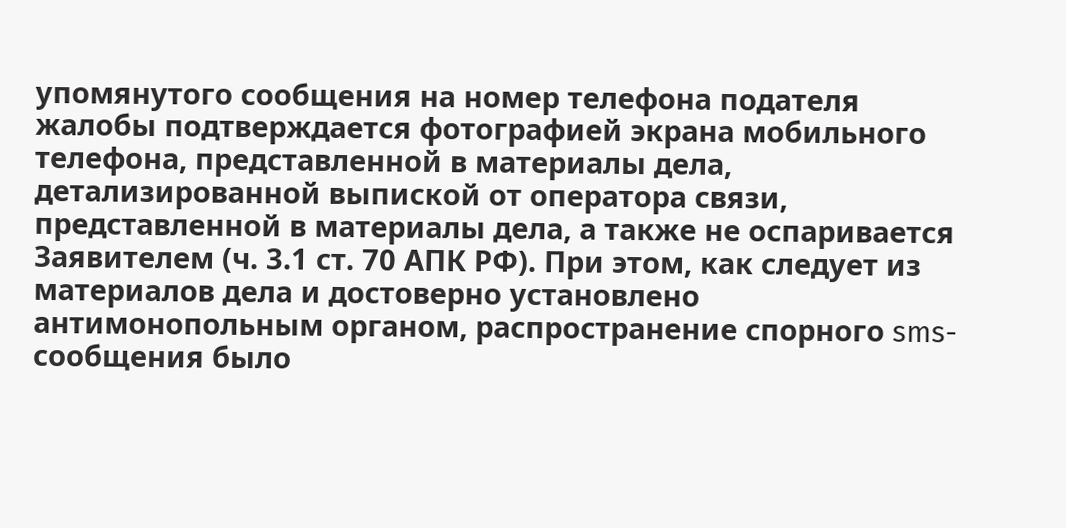упомянутого сообщения на номер телефона подателя жалобы подтверждается фотографией экрана мобильного телефона, представленной в материалы дела, детализированной выпиской от оператора связи, представленной в материалы дела, а также не оспаривается Заявителем (ч. 3.1 ст. 70 АПК РФ). При этом, как следует из материалов дела и достоверно установлено антимонопольным органом, распространение спорного sms-сообщения было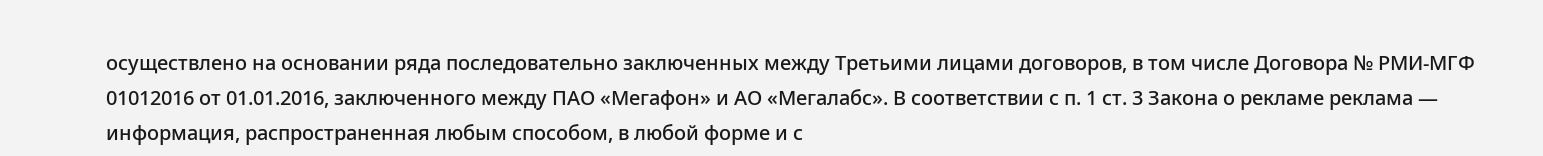осуществлено на основании ряда последовательно заключенных между Третьими лицами договоров, в том числе Договора № РМИ-МГФ 01012016 от 01.01.2016, заключенного между ПАО «Мегафон» и АО «Мегалабс». В соответствии с п. 1 ст. 3 Закона о рекламе реклама — информация, распространенная любым способом, в любой форме и с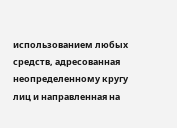использованием любых средств, адресованная неопределенному кругу лиц и направленная на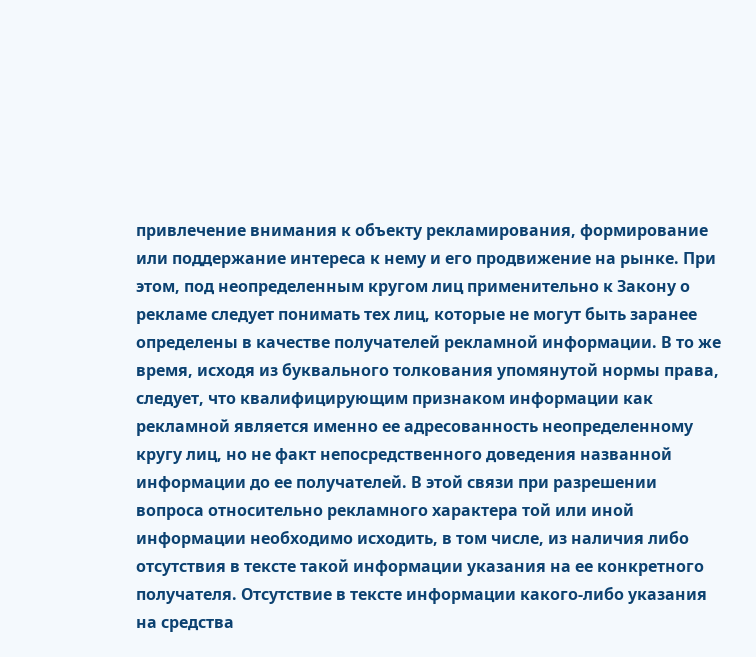привлечение внимания к объекту рекламирования, формирование или поддержание интереса к нему и его продвижение на рынке. При этом, под неопределенным кругом лиц применительно к Закону о рекламе следует понимать тех лиц, которые не могут быть заранее определены в качестве получателей рекламной информации. В то же время, исходя из буквального толкования упомянутой нормы права, следует, что квалифицирующим признаком информации как рекламной является именно ее адресованность неопределенному кругу лиц, но не факт непосредственного доведения названной информации до ее получателей. В этой связи при разрешении вопроса относительно рекламного характера той или иной информации необходимо исходить, в том числе, из наличия либо отсутствия в тексте такой информации указания на ее конкретного получателя. Отсутствие в тексте информации какого-либо указания на средства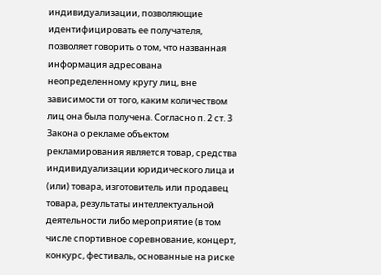индивидуализации, позволяющие идентифицировать ее получателя, позволяет говорить о том, что названная информация адресована неопределенному кругу лиц, вне зависимости от того, каким количеством лиц она была получена. Согласно п. 2 ст. 3 Закона о рекламе объектом рекламирования является товар, средства индивидуализации юридического лица и (или) товара, изготовитель или продавец товара, результаты интеллектуальной деятельности либо мероприятие (в том числе спортивное соревнование, концерт, конкурс, фестиваль, основанные на риске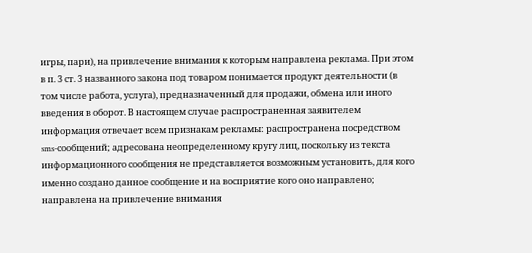игры, пари), на привлечение внимания к которым направлена реклама. При этом в п. 3 ст. 3 названного закона под товаром понимается продукт деятельности (в том числе работа, услуга), предназначенный для продажи, обмена или иного введения в оборот. В настоящем случае распространенная заявителем информация отвечает всем признакам рекламы: распространена посредством sms-сообщений; адресована неопределенному кругу лиц, поскольку из текста информационного сообщения не представляется возможным установить, для кого именно создано данное сообщение и на восприятие кого оно направлено; направлена на привлечение внимания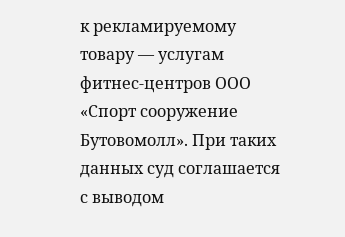к рекламируемому товару — услугам фитнес-центров ООО «Спорт сооружение Бутовомолл». При таких данных суд соглашается с выводом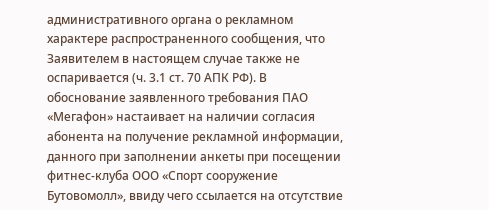административного органа о рекламном характере распространенного сообщения, что Заявителем в настоящем случае также не оспаривается (ч. 3.1 ст. 70 АПК РФ). В обоснование заявленного требования ПАО «Мегафон» настаивает на наличии согласия абонента на получение рекламной информации, данного при заполнении анкеты при посещении фитнес-клуба ООО «Спорт сооружение Бутовомолл», ввиду чего ссылается на отсутствие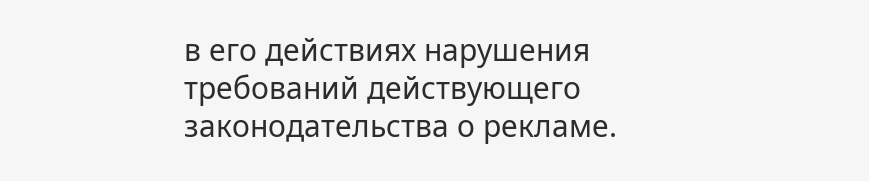в его действиях нарушения требований действующего законодательства о рекламе.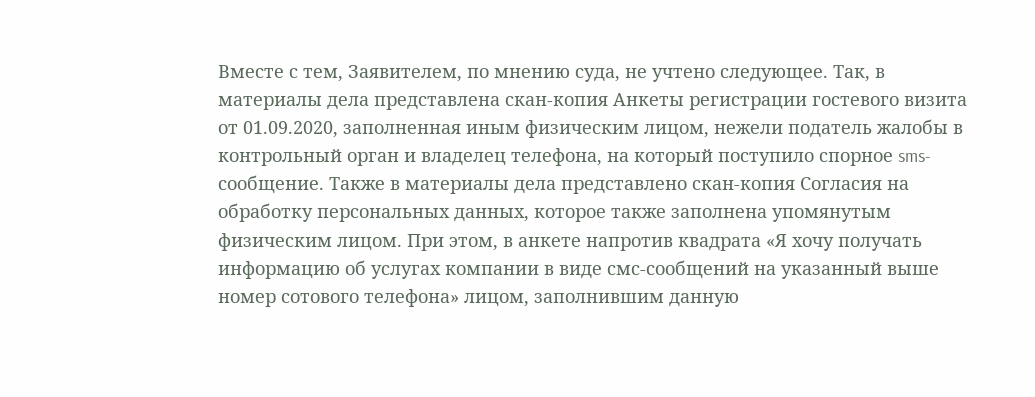Вместе с тем, Заявителем, по мнению суда, не учтено следующее. Так, в материалы дела представлена скан-копия Анкеты регистрации гостевого визита от 01.09.2020, заполненная иным физическим лицом, нежели податель жалобы в контрольный орган и владелец телефона, на который поступило спорное sms-сообщение. Также в материалы дела представлено скан-копия Согласия на обработку персональных данных, которое также заполнена упомянутым физическим лицом. При этом, в анкете напротив квадрата «Я хочу получать информацию об услугах компании в виде смс-сообщений на указанный выше номер сотового телефона» лицом, заполнившим данную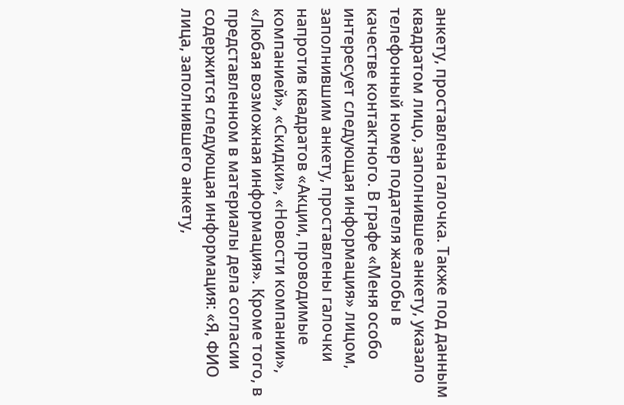анкету, проставлена галочка. Также под данным квадратом лицо, заполнившее анкету, указало телефонный номер подателя жалобы в качестве контактного. В графе «Меня особо интересует следующая информация» лицом, заполнившим анкету, проставлены галочки напротив квадратов «Акции, проводимые компанией», «Скидки», «Новости компании», «Любая возможная информация». Кроме того, в представленном в материалы дела согласии содержится следующая информация: «Я, ФИО лица, заполнившего анкету,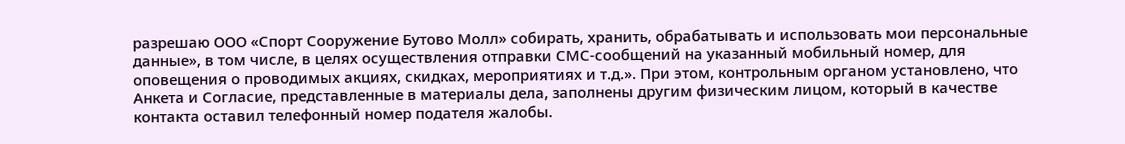разрешаю ООО «Спорт Сооружение Бутово Молл» собирать, хранить, обрабатывать и использовать мои персональные данные», в том числе, в целях осуществления отправки СМС-сообщений на указанный мобильный номер, для оповещения о проводимых акциях, скидках, мероприятиях и т.д.». При этом, контрольным органом установлено, что Анкета и Согласие, представленные в материалы дела, заполнены другим физическим лицом, который в качестве контакта оставил телефонный номер подателя жалобы.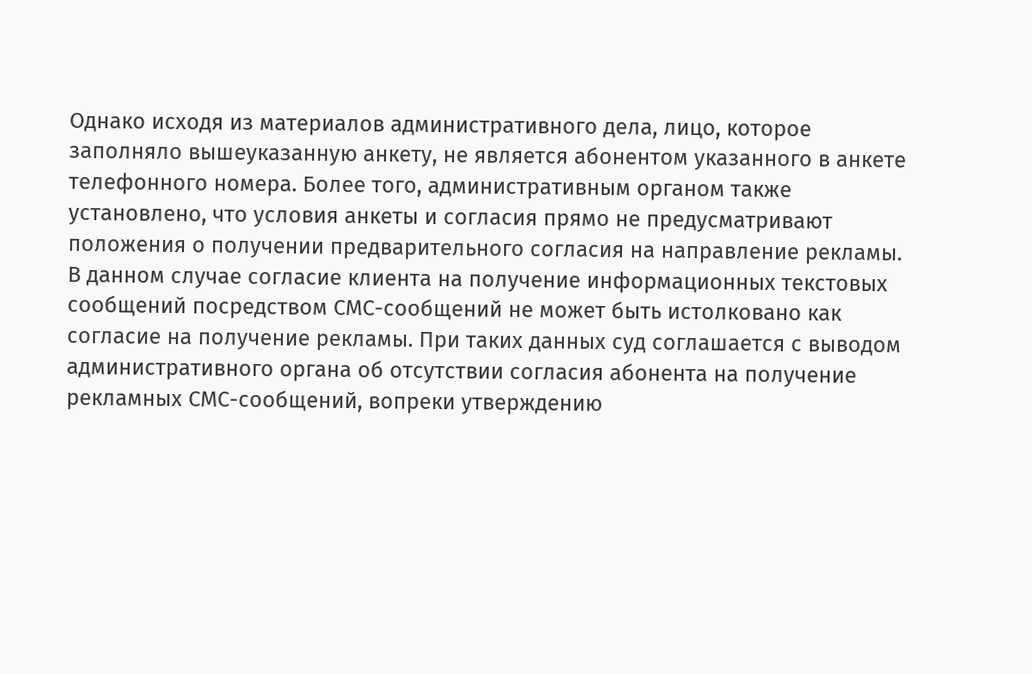Однако исходя из материалов административного дела, лицо, которое заполняло вышеуказанную анкету, не является абонентом указанного в анкете телефонного номера. Более того, административным органом также установлено, что условия анкеты и согласия прямо не предусматривают положения о получении предварительного согласия на направление рекламы. В данном случае согласие клиента на получение информационных текстовых сообщений посредством СМС-сообщений не может быть истолковано как согласие на получение рекламы. При таких данных суд соглашается с выводом административного органа об отсутствии согласия абонента на получение рекламных СМС-сообщений, вопреки утверждению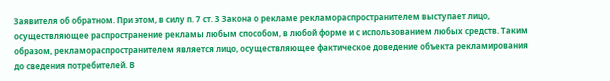Заявителя об обратном. При этом, в силу п. 7 ст. 3 Закона о рекламе рекламораспространителем выступает лицо, осуществляющее распространение рекламы любым способом, в любой форме и с использованием любых средств. Таким образом, рекламораспространителем является лицо, осуществляющее фактическое доведение объекта рекламирования до сведения потребителей. В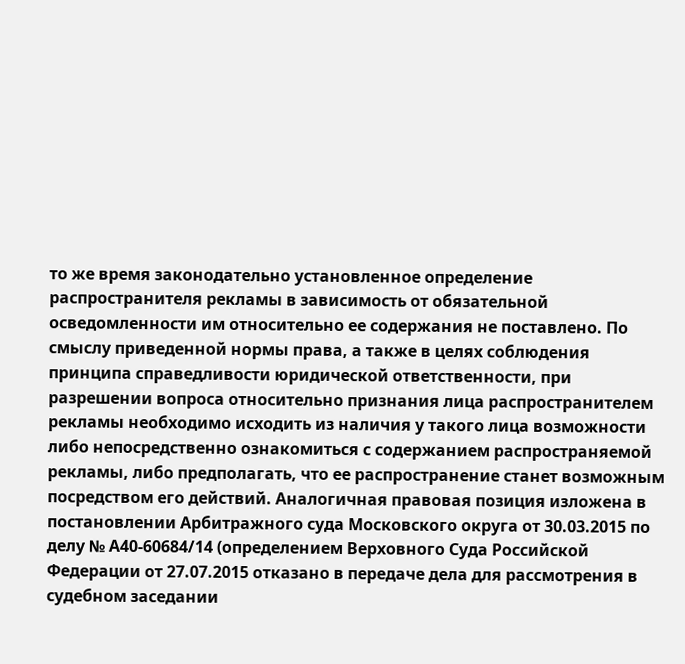то же время законодательно установленное определение распространителя рекламы в зависимость от обязательной осведомленности им относительно ее содержания не поставлено. По смыслу приведенной нормы права, а также в целях соблюдения принципа справедливости юридической ответственности, при разрешении вопроса относительно признания лица распространителем рекламы необходимо исходить из наличия у такого лица возможности либо непосредственно ознакомиться с содержанием распространяемой рекламы, либо предполагать, что ее распространение станет возможным посредством его действий. Аналогичная правовая позиция изложена в постановлении Арбитражного суда Московского округа от 30.03.2015 по делу № А40-60684/14 (определением Верховного Суда Российской Федерации от 27.07.2015 отказано в передаче дела для рассмотрения в судебном заседании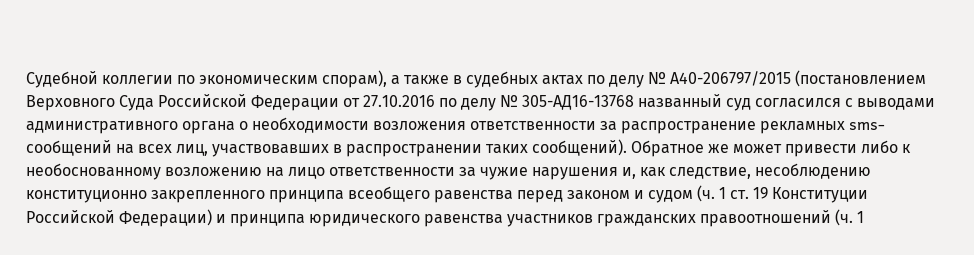Судебной коллегии по экономическим спорам), а также в судебных актах по делу № А40-206797/2015 (постановлением Верховного Суда Российской Федерации от 27.10.2016 по делу № 305-АД16-13768 названный суд согласился с выводами административного органа о необходимости возложения ответственности за распространение рекламных sms-сообщений на всех лиц, участвовавших в распространении таких сообщений). Обратное же может привести либо к необоснованному возложению на лицо ответственности за чужие нарушения и, как следствие, несоблюдению конституционно закрепленного принципа всеобщего равенства перед законом и судом (ч. 1 ст. 19 Конституции Российской Федерации) и принципа юридического равенства участников гражданских правоотношений (ч. 1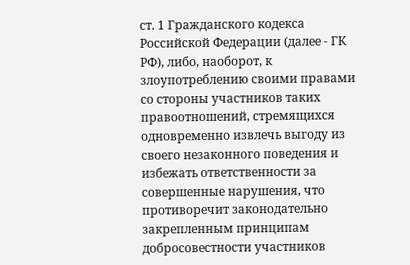ст. 1 Гражданского кодекса Российской Федерации (далее - ГК РФ), либо, наоборот, к злоупотреблению своими правами со стороны участников таких правоотношений, стремящихся одновременно извлечь выгоду из своего незаконного поведения и избежать ответственности за совершенные нарушения, что противоречит законодательно закрепленным принципам добросовестности участников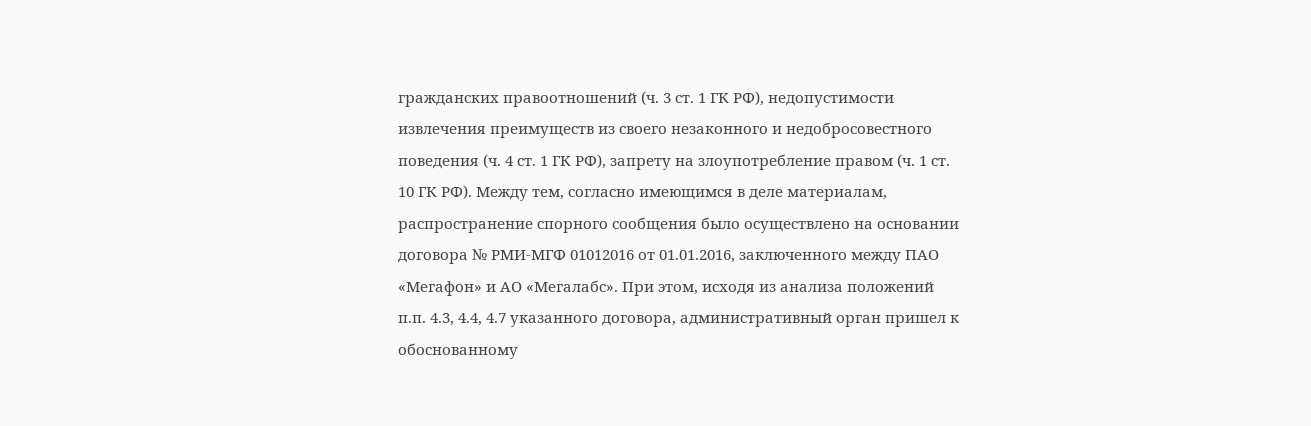гражданских правоотношений (ч. 3 ст. 1 ГК РФ), недопустимости извлечения преимуществ из своего незаконного и недобросовестного поведения (ч. 4 ст. 1 ГК РФ), запрету на злоупотребление правом (ч. 1 ст. 10 ГК РФ). Между тем, согласно имеющимся в деле материалам, распространение спорного сообщения было осуществлено на основании договора № РМИ-МГФ 01012016 от 01.01.2016, заключенного между ПАО «Мегафон» и АО «Мегалабс». При этом, исходя из анализа положений п.п. 4.3, 4.4, 4.7 указанного договора, административный орган пришел к обоснованному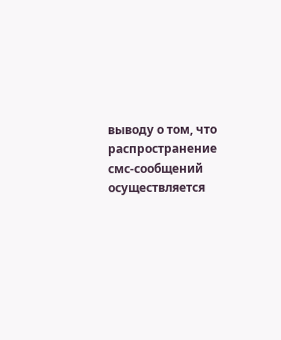выводу о том, что распространение смс-сообщений осуществляется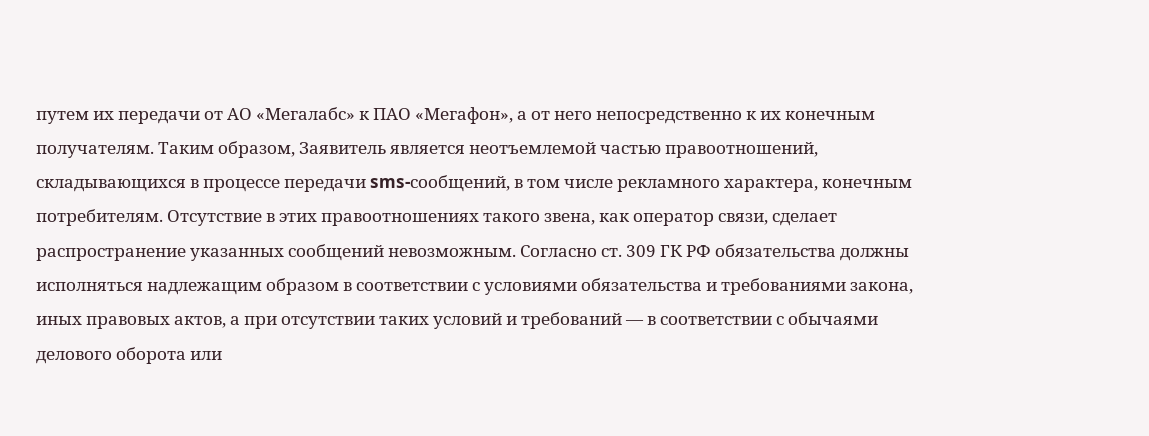путем их передачи от АО «Мегалабс» к ПАО «Мегафон», а от него непосредственно к их конечным получателям. Таким образом, Заявитель является неотъемлемой частью правоотношений, складывающихся в процессе передачи sms-сообщений, в том числе рекламного характера, конечным потребителям. Отсутствие в этих правоотношениях такого звена, как оператор связи, сделает распространение указанных сообщений невозможным. Согласно ст. 309 ГК РФ обязательства должны исполняться надлежащим образом в соответствии с условиями обязательства и требованиями закона, иных правовых актов, а при отсутствии таких условий и требований — в соответствии с обычаями делового оборота или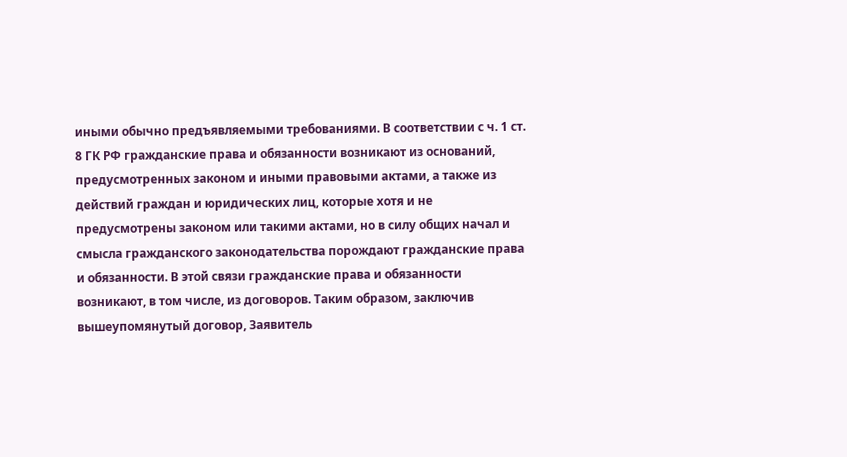иными обычно предъявляемыми требованиями. В соответствии с ч. 1 ст. 8 ГК РФ гражданские права и обязанности возникают из оснований, предусмотренных законом и иными правовыми актами, а также из действий граждан и юридических лиц, которые хотя и не предусмотрены законом или такими актами, но в силу общих начал и смысла гражданского законодательства порождают гражданские права и обязанности. В этой связи гражданские права и обязанности возникают, в том числе, из договоров. Таким образом, заключив вышеупомянутый договор, Заявитель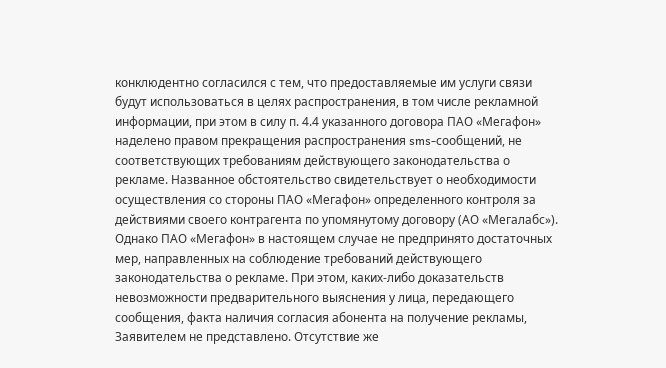конклюдентно согласился с тем, что предоставляемые им услуги связи будут использоваться в целях распространения, в том числе рекламной информации, при этом в силу п. 4.4 указанного договора ПАО «Мегафон» наделено правом прекращения распространения sms-сообщений, не соответствующих требованиям действующего законодательства о рекламе. Названное обстоятельство свидетельствует о необходимости осуществления со стороны ПАО «Мегафон» определенного контроля за действиями своего контрагента по упомянутому договору (АО «Мегалабс»). Однако ПАО «Мегафон» в настоящем случае не предпринято достаточных мер, направленных на соблюдение требований действующего законодательства о рекламе. При этом, каких-либо доказательств невозможности предварительного выяснения у лица, передающего сообщения, факта наличия согласия абонента на получение рекламы, Заявителем не представлено. Отсутствие же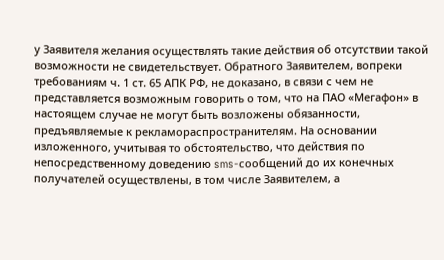у Заявителя желания осуществлять такие действия об отсутствии такой возможности не свидетельствует. Обратного Заявителем, вопреки требованиям ч. 1 ст. 65 АПК РФ, не доказано, в связи с чем не представляется возможным говорить о том, что на ПАО «Мегафон» в настоящем случае не могут быть возложены обязанности, предъявляемые к рекламораспространителям. На основании изложенного, учитывая то обстоятельство, что действия по непосредственному доведению sms-сообщений до их конечных получателей осуществлены, в том числе Заявителем, а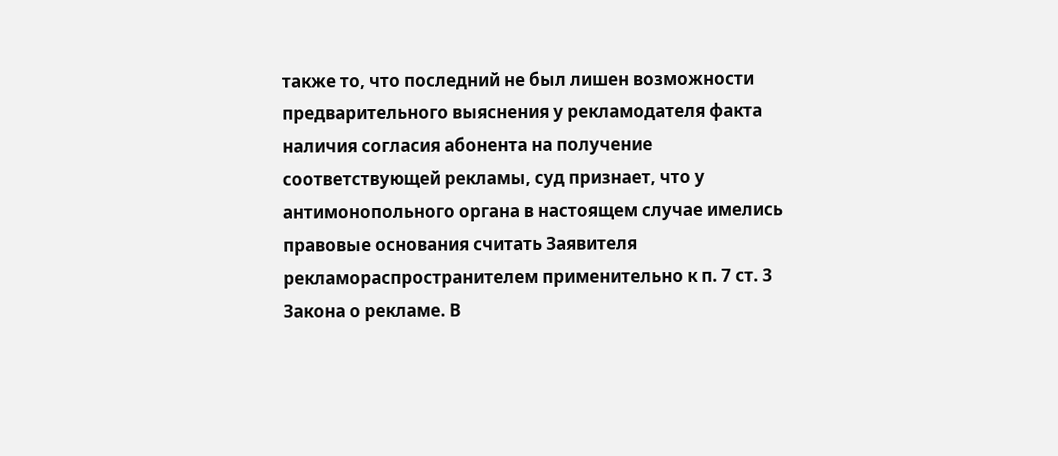также то, что последний не был лишен возможности предварительного выяснения у рекламодателя факта наличия согласия абонента на получение соответствующей рекламы, суд признает, что у антимонопольного органа в настоящем случае имелись правовые основания считать Заявителя рекламораспространителем применительно к п. 7 ст. 3 Закона о рекламе. В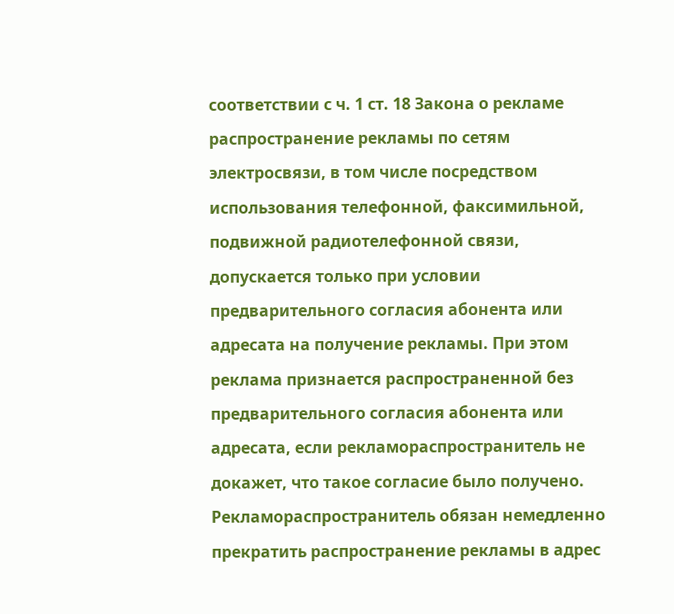соответствии с ч. 1 ст. 18 Закона о рекламе распространение рекламы по сетям электросвязи, в том числе посредством использования телефонной, факсимильной, подвижной радиотелефонной связи, допускается только при условии предварительного согласия абонента или адресата на получение рекламы. При этом реклама признается распространенной без предварительного согласия абонента или адресата, если рекламораспространитель не докажет, что такое согласие было получено. Рекламораспространитель обязан немедленно прекратить распространение рекламы в адрес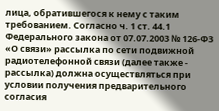лица, обратившегося к нему с таким требованием. Согласно ч. 1 ст. 44.1 Федерального закона от 07.07.2003 № 126-ФЗ «О связи» рассылка по сети подвижной радиотелефонной связи (далее также - рассылка) должна осуществляться при условии получения предварительного согласия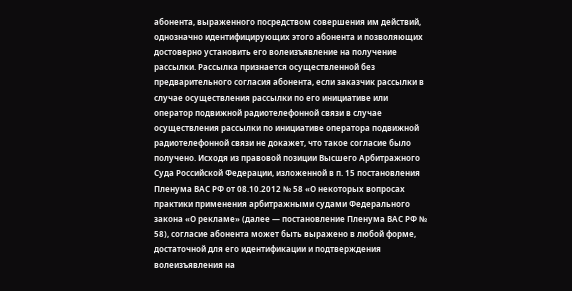абонента, выраженного посредством совершения им действий, однозначно идентифицирующих этого абонента и позволяющих достоверно установить его волеизъявление на получение рассылки. Рассылка признается осуществленной без предварительного согласия абонента, если заказчик рассылки в случае осуществления рассылки по его инициативе или оператор подвижной радиотелефонной связи в случае осуществления рассылки по инициативе оператора подвижной радиотелефонной связи не докажет, что такое согласие было получено. Исходя из правовой позиции Высшего Арбитражного Суда Российской Федерации, изложенной в п. 15 постановления Пленума ВАС РФ от 08.10.2012 № 58 «О некоторых вопросах практики применения арбитражными судами Федерального закона «О рекламе» (далее — постановление Пленума ВАС РФ № 58), согласие абонента может быть выражено в любой форме, достаточной для его идентификации и подтверждения волеизъявления на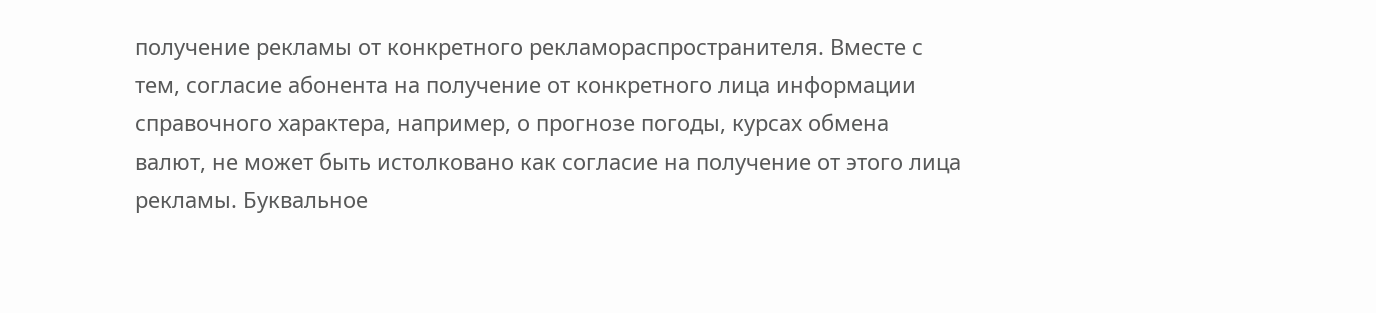получение рекламы от конкретного рекламораспространителя. Вместе с тем, согласие абонента на получение от конкретного лица информации справочного характера, например, о прогнозе погоды, курсах обмена валют, не может быть истолковано как согласие на получение от этого лица рекламы. Буквальное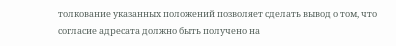толкование указанных положений позволяет сделать вывод о том, что согласие адресата должно быть получено на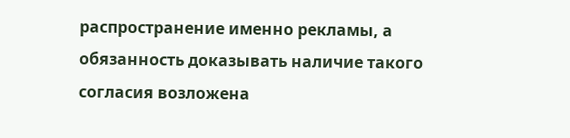распространение именно рекламы, а обязанность доказывать наличие такого согласия возложена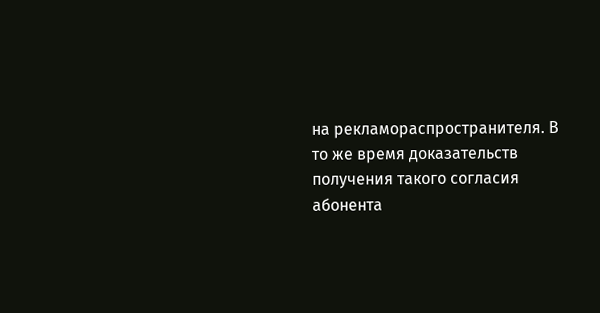на рекламораспространителя. В то же время доказательств получения такого согласия абонента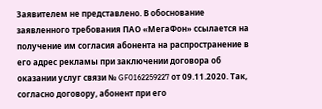Заявителем не представлено. В обоснование заявленного требования ПАО «МегаФон» ссылается на получение им согласия абонента на распространение в его адрес рекламы при заключении договора об оказании услуг связи № GF0162259227 от 09.11.2020. Так, согласно договору, абонент при его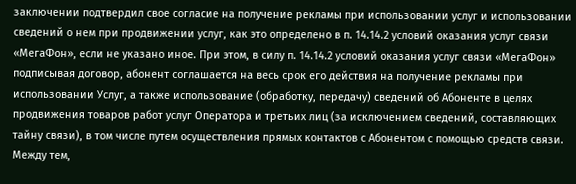заключении подтвердил свое согласие на получение рекламы при использовании услуг и использовании сведений о нем при продвижении услуг, как это определено в п. 14.14.2 условий оказания услуг связи «МегаФон», если не указано иное. При этом, в силу п. 14.14.2 условий оказания услуг связи «МегаФон» подписывая договор, абонент соглашается на весь срок его действия на получение рекламы при использовании Услуг, а также использование (обработку, передачу) сведений об Абоненте в целях продвижения товаров работ услуг Оператора и третьих лиц (за исключением сведений, составляющих тайну связи), в том числе путем осуществления прямых контактов с Абонентом с помощью средств связи. Между тем,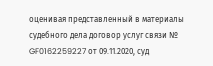оценивая представленный в материалы судебного дела договор услуг связи № GF0162259227 от 09.11.2020, суд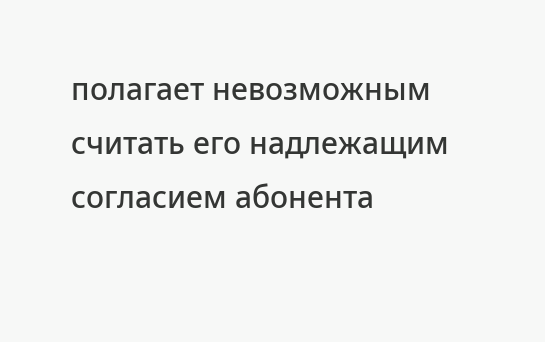полагает невозможным считать его надлежащим согласием абонента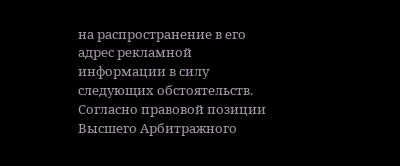на распространение в его адрес рекламной информации в силу следующих обстоятельств. Согласно правовой позиции Высшего Арбитражного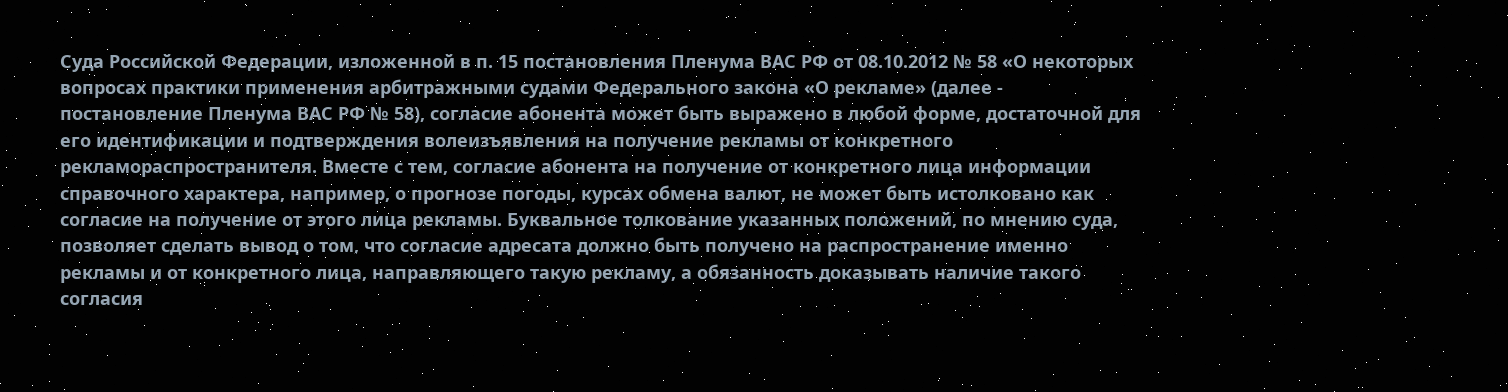Суда Российской Федерации, изложенной в п. 15 постановления Пленума ВАС РФ от 08.10.2012 № 58 «О некоторых вопросах практики применения арбитражными судами Федерального закона «О рекламе» (далее - постановление Пленума ВАС РФ № 58), согласие абонента может быть выражено в любой форме, достаточной для его идентификации и подтверждения волеизъявления на получение рекламы от конкретного рекламораспространителя. Вместе с тем, согласие абонента на получение от конкретного лица информации справочного характера, например, о прогнозе погоды, курсах обмена валют, не может быть истолковано как согласие на получение от этого лица рекламы. Буквальное толкование указанных положений, по мнению суда, позволяет сделать вывод о том, что согласие адресата должно быть получено на распространение именно рекламы и от конкретного лица, направляющего такую рекламу, а обязанность доказывать наличие такого согласия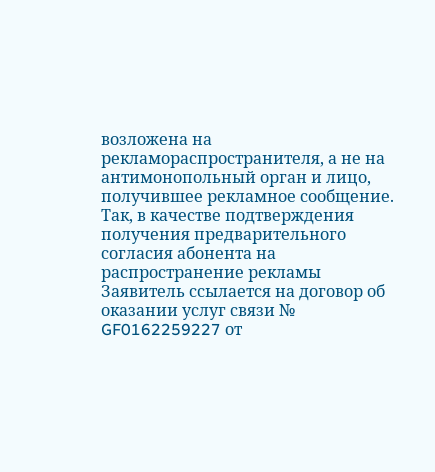возложена на рекламораспространителя, а не на антимонопольный орган и лицо, получившее рекламное сообщение. Так, в качестве подтверждения получения предварительного согласия абонента на распространение рекламы Заявитель ссылается на договор об оказании услуг связи № GF0162259227 от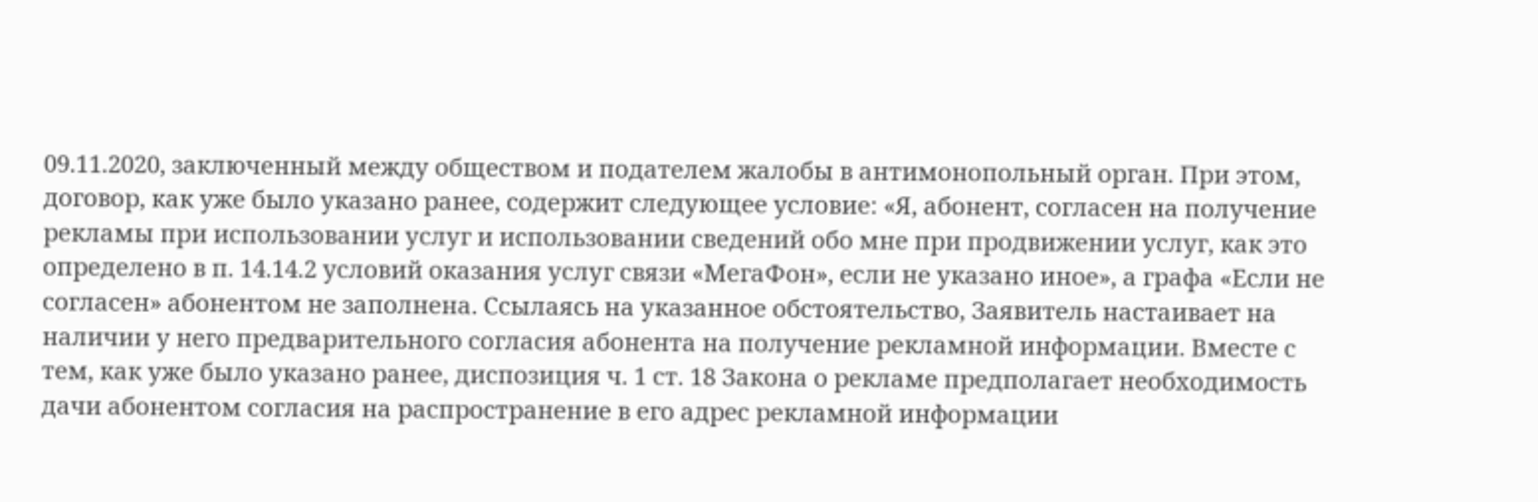09.11.2020, заключенный между обществом и подателем жалобы в антимонопольный орган. При этом, договор, как уже было указано ранее, содержит следующее условие: «Я, абонент, согласен на получение рекламы при использовании услуг и использовании сведений обо мне при продвижении услуг, как это определено в п. 14.14.2 условий оказания услуг связи «МегаФон», если не указано иное», а графа «Если не согласен» абонентом не заполнена. Ссылаясь на указанное обстоятельство, Заявитель настаивает на наличии у него предварительного согласия абонента на получение рекламной информации. Вместе с тем, как уже было указано ранее, диспозиция ч. 1 ст. 18 Закона о рекламе предполагает необходимость дачи абонентом согласия на распространение в его адрес рекламной информации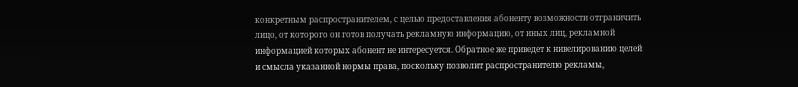конкретным распространителем, с целью предоставления абоненту возможности отграничить лицо, от которого он готов получать рекламную информацию, от иных лиц, рекламной информацией которых абонент не интересуется. Обратное же приведет к нивелированию целей и смысла указанной нормы права, поскольку позволит распространителю рекламы,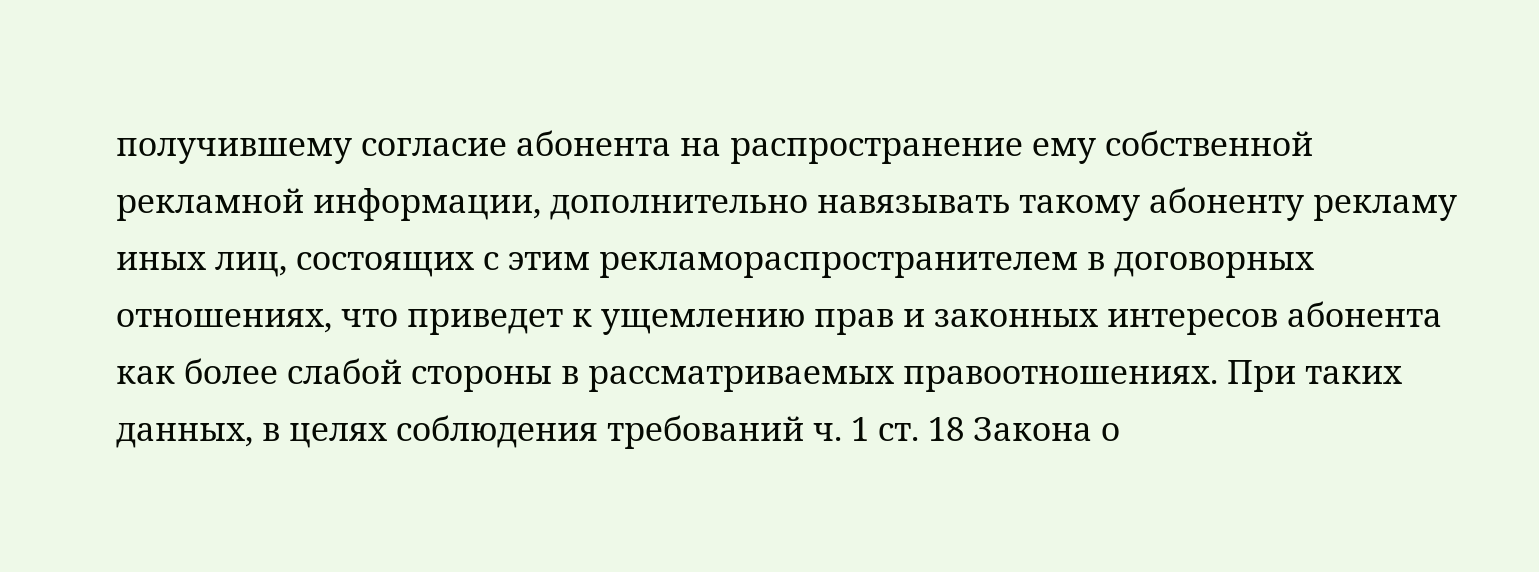получившему согласие абонента на распространение ему собственной рекламной информации, дополнительно навязывать такому абоненту рекламу иных лиц, состоящих с этим рекламораспространителем в договорных отношениях, что приведет к ущемлению прав и законных интересов абонента как более слабой стороны в рассматриваемых правоотношениях. При таких данных, в целях соблюдения требований ч. 1 ст. 18 Закона о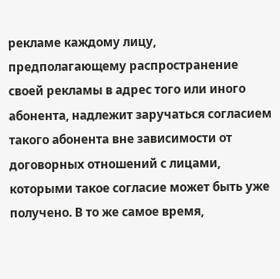рекламе каждому лицу, предполагающему распространение своей рекламы в адрес того или иного абонента, надлежит заручаться согласием такого абонента вне зависимости от договорных отношений с лицами, которыми такое согласие может быть уже получено. В то же самое время,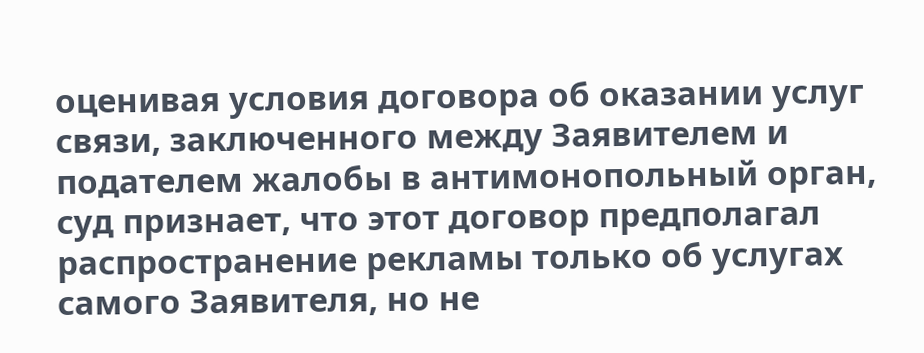оценивая условия договора об оказании услуг связи, заключенного между Заявителем и подателем жалобы в антимонопольный орган, суд признает, что этот договор предполагал распространение рекламы только об услугах самого Заявителя, но не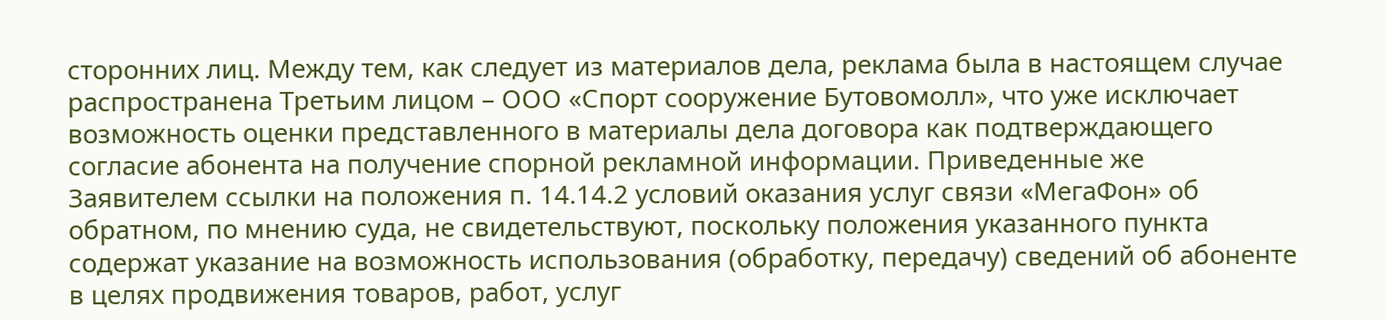сторонних лиц. Между тем, как следует из материалов дела, реклама была в настоящем случае распространена Третьим лицом – ООО «Спорт сооружение Бутовомолл», что уже исключает возможность оценки представленного в материалы дела договора как подтверждающего согласие абонента на получение спорной рекламной информации. Приведенные же Заявителем ссылки на положения п. 14.14.2 условий оказания услуг связи «МегаФон» об обратном, по мнению суда, не свидетельствуют, поскольку положения указанного пункта содержат указание на возможность использования (обработку, передачу) сведений об абоненте в целях продвижения товаров, работ, услуг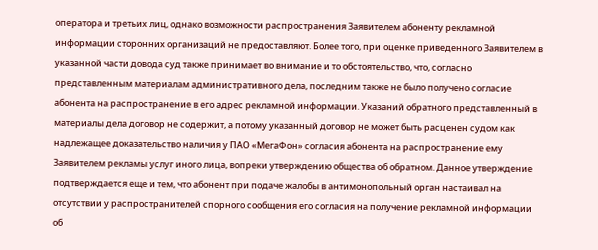оператора и третьих лиц, однако возможности распространения Заявителем абоненту рекламной информации сторонних организаций не предоставляют. Более того, при оценке приведенного Заявителем в указанной части довода суд также принимает во внимание и то обстоятельство, что, согласно представленным материалам административного дела, последним также не было получено согласие абонента на распространение в его адрес рекламной информации. Указаний обратного представленный в материалы дела договор не содержит, а потому указанный договор не может быть расценен судом как надлежащее доказательство наличия у ПАО «МегаФон» согласия абонента на распространение ему Заявителем рекламы услуг иного лица, вопреки утверждению общества об обратном. Данное утверждение подтверждается еще и тем, что абонент при подаче жалобы в антимонопольный орган настаивал на отсутствии у распространителей спорного сообщения его согласия на получение рекламной информации об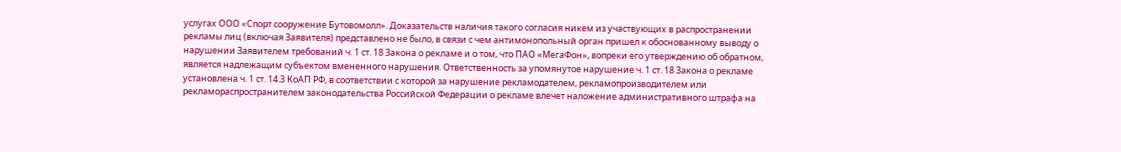услугах ООО «Спорт сооружение Бутовомолл». Доказательств наличия такого согласия никем из участвующих в распространении рекламы лиц (включая Заявителя) представлено не было, в связи с чем антимонопольный орган пришел к обоснованному выводу о нарушении Заявителем требований ч. 1 ст. 18 Закона о рекламе и о том, что ПАО «МегаФон», вопреки его утверждению об обратном, является надлежащим субъектом вмененного нарушения. Ответственность за упомянутое нарушение ч. 1 ст. 18 Закона о рекламе установлена ч. 1 ст. 14.3 КоАП РФ, в соответствии с которой за нарушение рекламодателем, рекламопроизводителем или рекламораспространителем законодательства Российской Федерации о рекламе влечет наложение административного штрафа на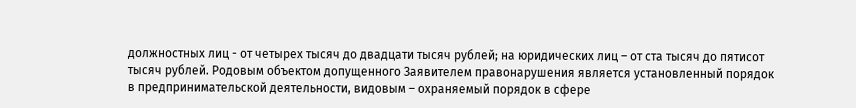должностных лиц - от четырех тысяч до двадцати тысяч рублей; на юридических лиц – от ста тысяч до пятисот тысяч рублей. Родовым объектом допущенного Заявителем правонарушения является установленный порядок в предпринимательской деятельности, видовым – охраняемый порядок в сфере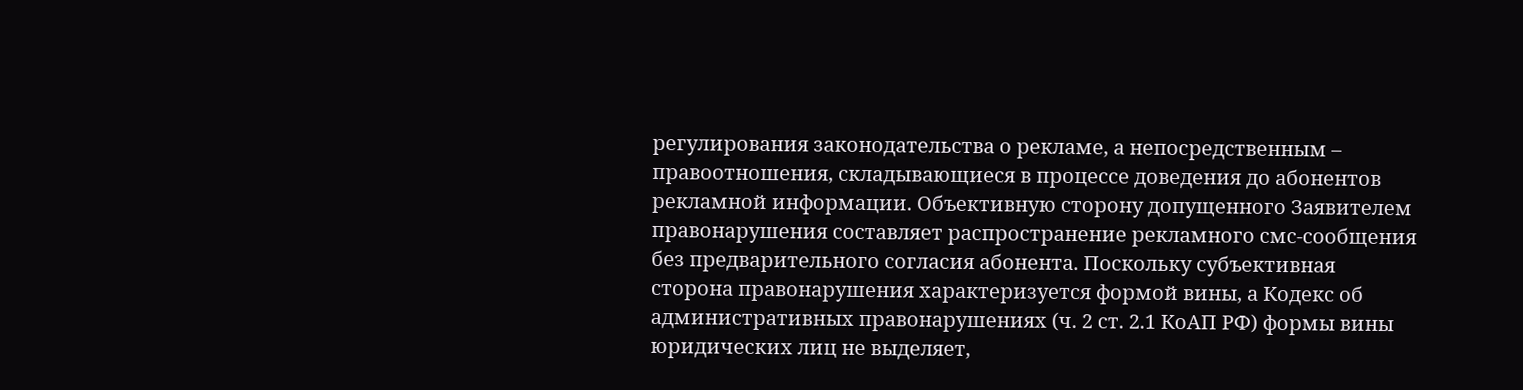регулирования законодательства о рекламе, а непосредственным – правоотношения, складывающиеся в процессе доведения до абонентов рекламной информации. Объективную сторону допущенного Заявителем правонарушения составляет распространение рекламного смс-сообщения без предварительного согласия абонента. Поскольку субъективная сторона правонарушения характеризуется формой вины, а Кодекс об административных правонарушениях (ч. 2 ст. 2.1 КоАП РФ) формы вины юридических лиц не выделяет,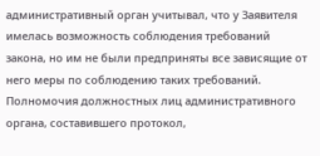административный орган учитывал, что у Заявителя имелась возможность соблюдения требований закона, но им не были предприняты все зависящие от него меры по соблюдению таких требований. Полномочия должностных лиц административного органа, составившего протокол,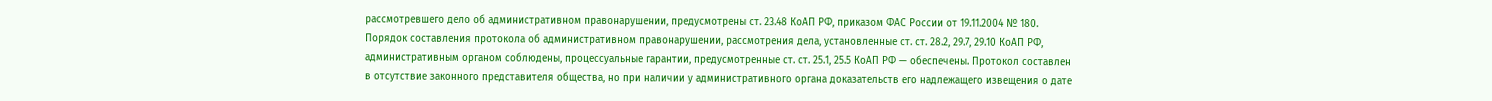рассмотревшего дело об административном правонарушении, предусмотрены ст. 23.48 КоАП РФ, приказом ФАС России от 19.11.2004 № 180. Порядок составления протокола об административном правонарушении, рассмотрения дела, установленные ст. ст. 28.2, 29.7, 29.10 КоАП РФ, административным органом соблюдены, процессуальные гарантии, предусмотренные ст. ст. 25.1, 25.5 КоАП РФ — обеспечены. Протокол составлен в отсутствие законного представителя общества, но при наличии у административного органа доказательств его надлежащего извещения о дате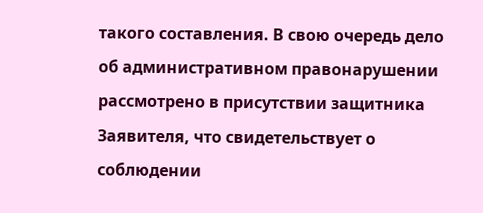такого составления. В свою очередь дело об административном правонарушении рассмотрено в присутствии защитника Заявителя, что свидетельствует о соблюдении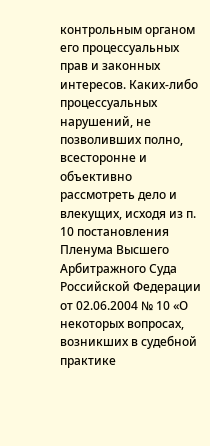контрольным органом его процессуальных прав и законных интересов. Каких-либо процессуальных нарушений, не позволивших полно, всесторонне и объективно рассмотреть дело и влекущих, исходя из п. 10 постановления Пленума Высшего Арбитражного Суда Российской Федерации от 02.06.2004 № 10 «О некоторых вопросах, возникших в судебной практике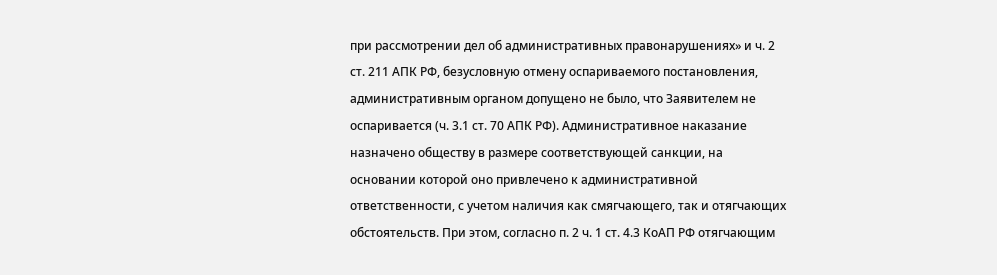при рассмотрении дел об административных правонарушениях» и ч. 2 ст. 211 АПК РФ, безусловную отмену оспариваемого постановления, административным органом допущено не было, что Заявителем не оспаривается (ч. 3.1 ст. 70 АПК РФ). Административное наказание назначено обществу в размере соответствующей санкции, на основании которой оно привлечено к административной ответственности, с учетом наличия как смягчающего, так и отягчающих обстоятельств. При этом, согласно п. 2 ч. 1 ст. 4.3 КоАП РФ отягчающим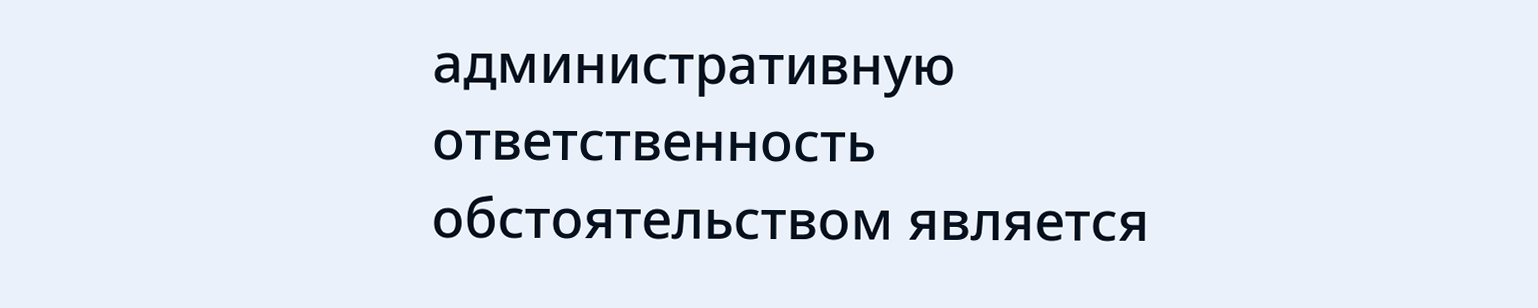административную ответственность обстоятельством является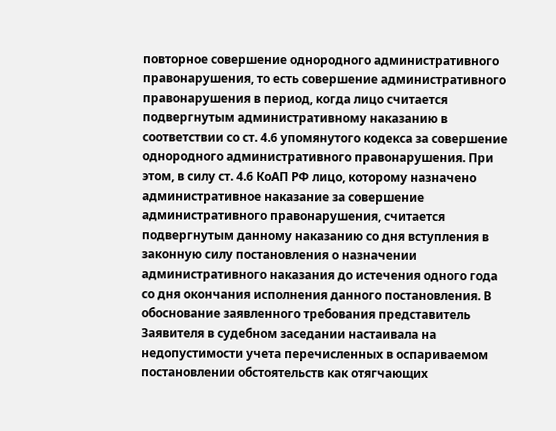повторное совершение однородного административного правонарушения, то есть совершение административного правонарушения в период, когда лицо считается подвергнутым административному наказанию в соответствии со ст. 4.6 упомянутого кодекса за совершение однородного административного правонарушения. При этом, в силу ст. 4.6 КоАП РФ лицо, которому назначено административное наказание за совершение административного правонарушения, считается подвергнутым данному наказанию со дня вступления в законную силу постановления о назначении административного наказания до истечения одного года со дня окончания исполнения данного постановления. В обоснование заявленного требования представитель Заявителя в судебном заседании настаивала на недопустимости учета перечисленных в оспариваемом постановлении обстоятельств как отягчающих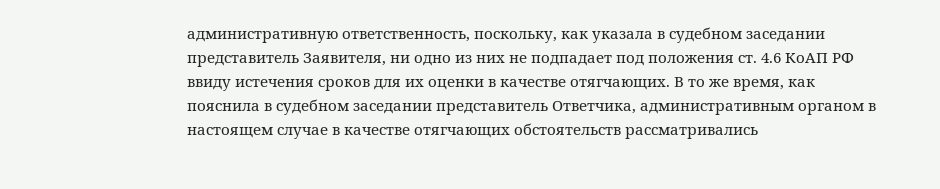административную ответственность, поскольку, как указала в судебном заседании представитель Заявителя, ни одно из них не подпадает под положения ст. 4.6 КоАП РФ ввиду истечения сроков для их оценки в качестве отягчающих. В то же время, как пояснила в судебном заседании представитель Ответчика, административным органом в настоящем случае в качестве отягчающих обстоятельств рассматривались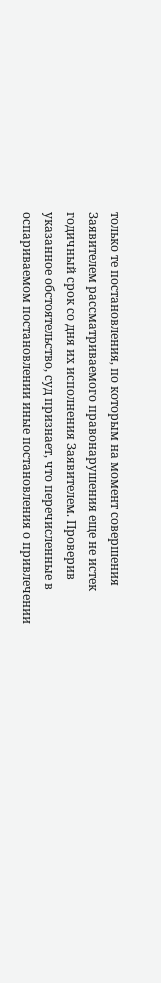только те постановления, по которым на момент совершения Заявителем рассматриваемого правонарушения еще не истек годичный срок со дня их исполнения Заявителем. Проверив указанное обстоятельство, суд признает, что перечисленные в оспариваемом постановлении иные постановления о привлечении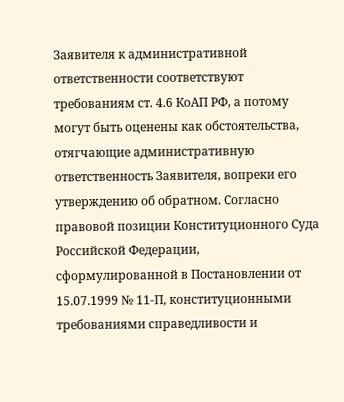Заявителя к административной ответственности соответствуют требованиям ст. 4.6 КоАП РФ, а потому могут быть оценены как обстоятельства, отягчающие административную ответственность Заявителя, вопреки его утверждению об обратном. Согласно правовой позиции Конституционного Суда Российской Федерации, сформулированной в Постановлении от 15.07.1999 № 11-П, конституционными требованиями справедливости и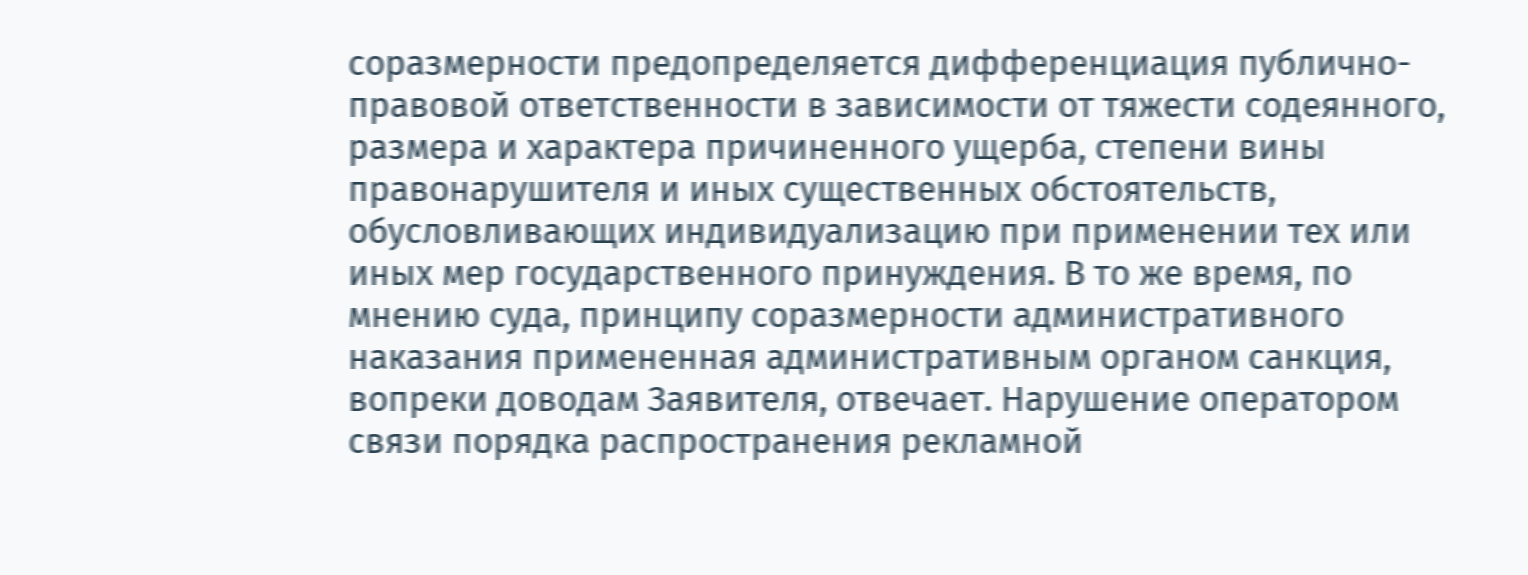соразмерности предопределяется дифференциация публично-правовой ответственности в зависимости от тяжести содеянного, размера и характера причиненного ущерба, степени вины правонарушителя и иных существенных обстоятельств, обусловливающих индивидуализацию при применении тех или иных мер государственного принуждения. В то же время, по мнению суда, принципу соразмерности административного наказания примененная административным органом санкция, вопреки доводам Заявителя, отвечает. Нарушение оператором связи порядка распространения рекламной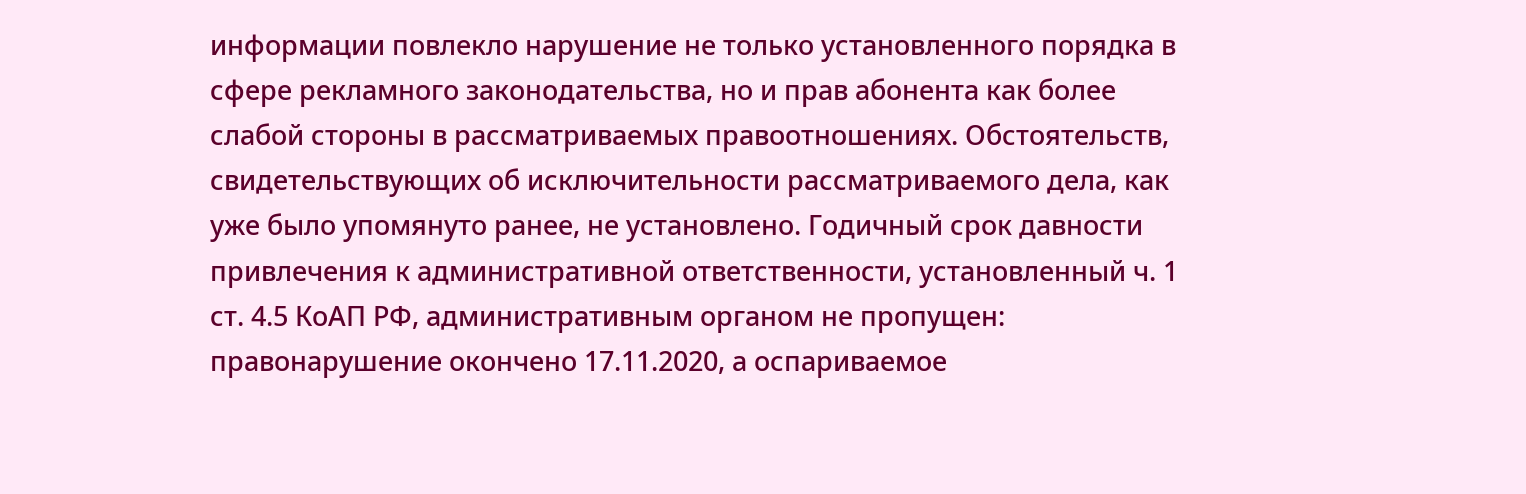информации повлекло нарушение не только установленного порядка в сфере рекламного законодательства, но и прав абонента как более слабой стороны в рассматриваемых правоотношениях. Обстоятельств, свидетельствующих об исключительности рассматриваемого дела, как уже было упомянуто ранее, не установлено. Годичный срок давности привлечения к административной ответственности, установленный ч. 1 ст. 4.5 КоАП РФ, административным органом не пропущен: правонарушение окончено 17.11.2020, а оспариваемое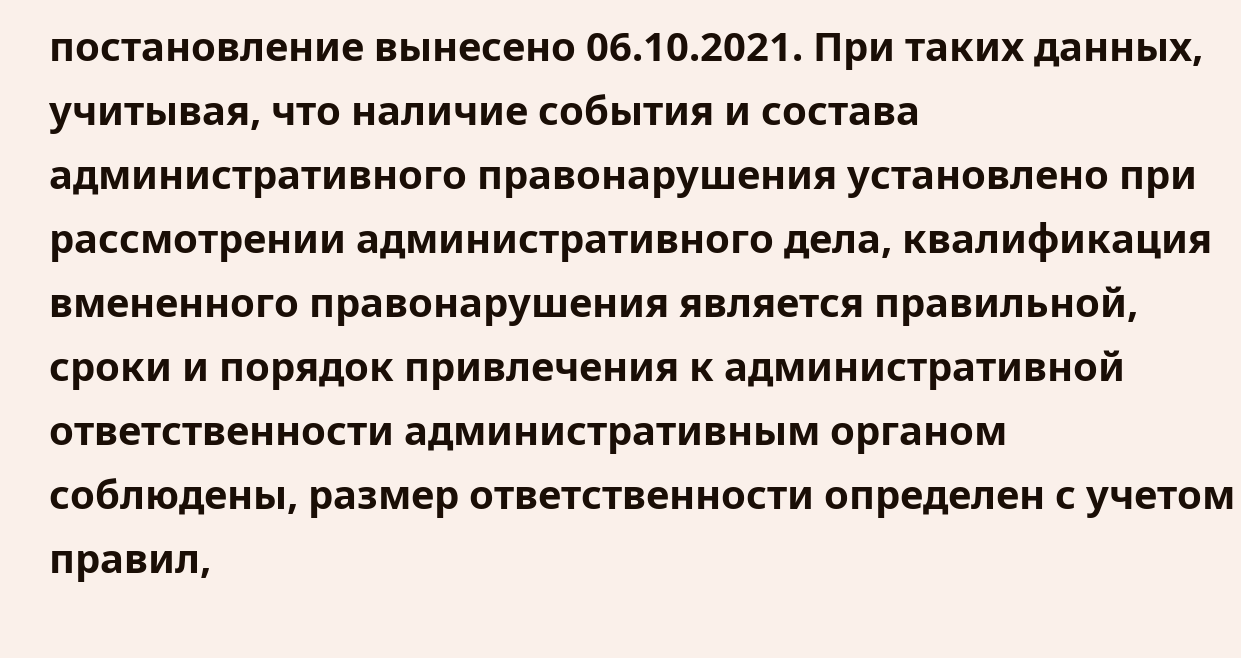постановление вынесено 06.10.2021. При таких данных, учитывая, что наличие события и состава административного правонарушения установлено при рассмотрении административного дела, квалификация вмененного правонарушения является правильной, сроки и порядок привлечения к административной ответственности административным органом соблюдены, размер ответственности определен с учетом правил,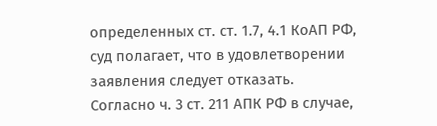определенных ст. ст. 1.7, 4.1 КоАП РФ, суд полагает, что в удовлетворении заявления следует отказать. Согласно ч. 3 ст. 211 АПК РФ в случае,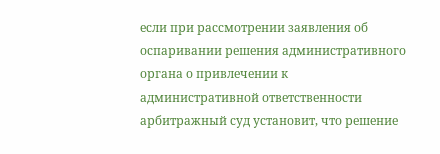если при рассмотрении заявления об оспаривании решения административного органа о привлечении к административной ответственности арбитражный суд установит, что решение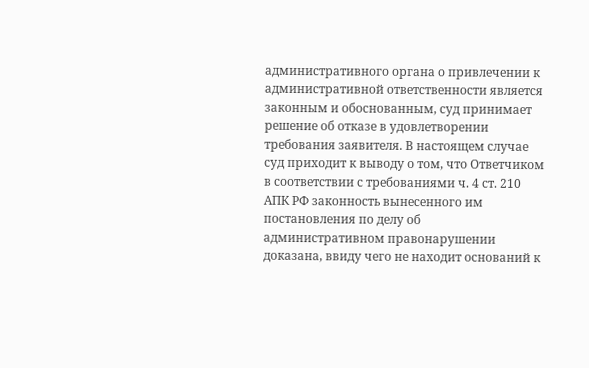административного органа о привлечении к административной ответственности является законным и обоснованным, суд принимает решение об отказе в удовлетворении требования заявителя. В настоящем случае суд приходит к выводу о том, что Ответчиком в соответствии с требованиями ч. 4 ст. 210 АПК РФ законность вынесенного им постановления по делу об административном правонарушении доказана, ввиду чего не находит оснований к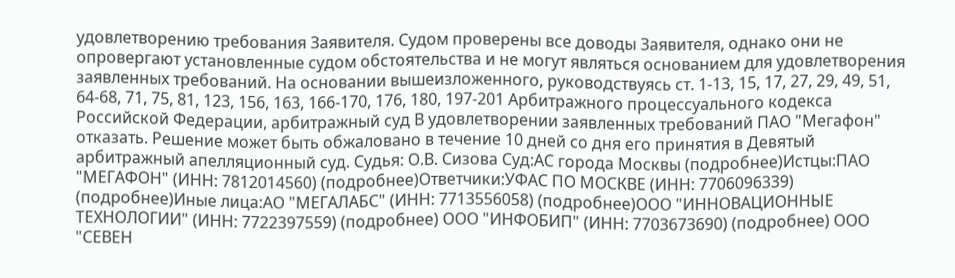удовлетворению требования Заявителя. Судом проверены все доводы Заявителя, однако они не опровергают установленные судом обстоятельства и не могут являться основанием для удовлетворения заявленных требований. На основании вышеизложенного, руководствуясь ст. 1-13, 15, 17, 27, 29, 49, 51, 64-68, 71, 75, 81, 123, 156, 163, 166-170, 176, 180, 197-201 Арбитражного процессуального кодекса Российской Федерации, арбитражный суд В удовлетворении заявленных требований ПАО "Мегафон" отказать. Решение может быть обжаловано в течение 10 дней со дня его принятия в Девятый арбитражный апелляционный суд. Судья: О.В. Сизова Суд:АС города Москвы (подробнее)Истцы:ПАО "МЕГАФОН" (ИНН: 7812014560) (подробнее)Ответчики:УФАС ПО МОСКВЕ (ИНН: 7706096339) (подробнее)Иные лица:АО "МЕГАЛАБС" (ИНН: 7713556058) (подробнее)ООО "ИННОВАЦИОННЫЕ ТЕХНОЛОГИИ" (ИНН: 7722397559) (подробнее) ООО "ИНФОБИП" (ИНН: 7703673690) (подробнее) ООО "СЕВЕН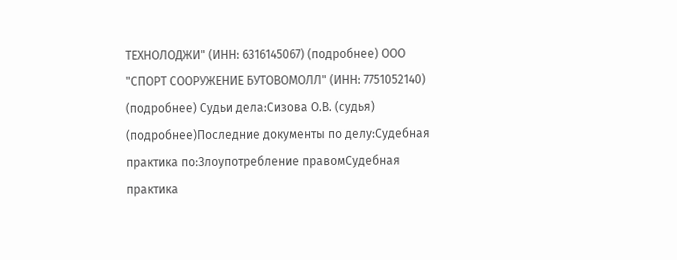ТЕХНОЛОДЖИ" (ИНН: 6316145067) (подробнее) ООО "СПОРТ СООРУЖЕНИЕ БУТОВОМОЛЛ" (ИНН: 7751052140) (подробнее) Судьи дела:Сизова О.В. (судья) (подробнее)Последние документы по делу:Судебная практика по:Злоупотребление правомСудебная практика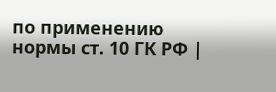по применению нормы ст. 10 ГК РФ |